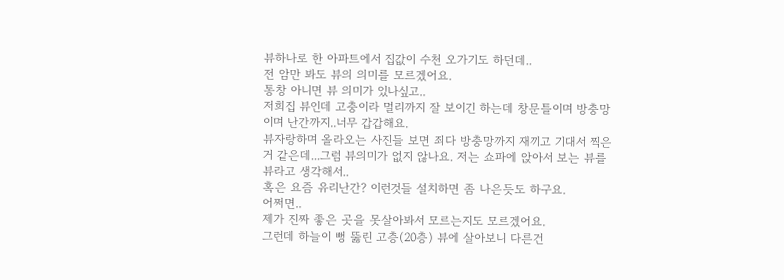뷰하나로 한 아파트에서 집값이 수천 오가기도 하던데..
전 암만 봐도 뷰의 의미를 모르겠어요.
통창 아니면 뷰 의미가 있나싶고..
저희집 뷰인데 고충이라 멀리까지 잘 보이긴 하는데 창문틀이며 방충망이며 난간까지..너무 갑갑해요.
뷰자랑하며 올라오는 사진들 보면 죄다 방충망까지 재끼고 기대서 찍은거 같은데...그럼 뷰의미가 없지 않나요. 저는 쇼파에 앉아서 보는 뷰를 뷰라고 생각해서..
혹은 요즘 유리난간? 이런것들 설치하면 좀 나은듯도 하구요.
어쩌면..
제가 진짜 좋은 곳을 못살아봐서 모르는지도 모르겠어요.
그런데 하늘이 뻥 뚫린 고층(20층) 뷰에 살아보니 다른건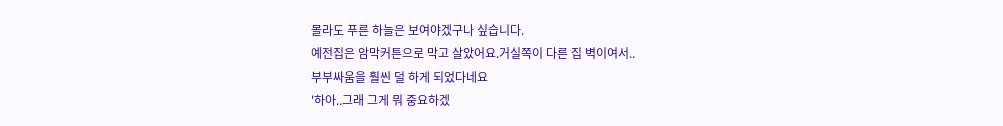몰라도 푸른 하늘은 보여야겠구나 싶습니다.
예전집은 암막커튼으로 막고 살았어요.거실쪽이 다른 집 벽이여서..
부부싸움을 훨씬 덜 하게 되었다네요
'하아..그래 그게 뭐 중요하겠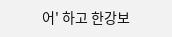어' 하고 한강보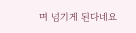며 넘기게 된다네요